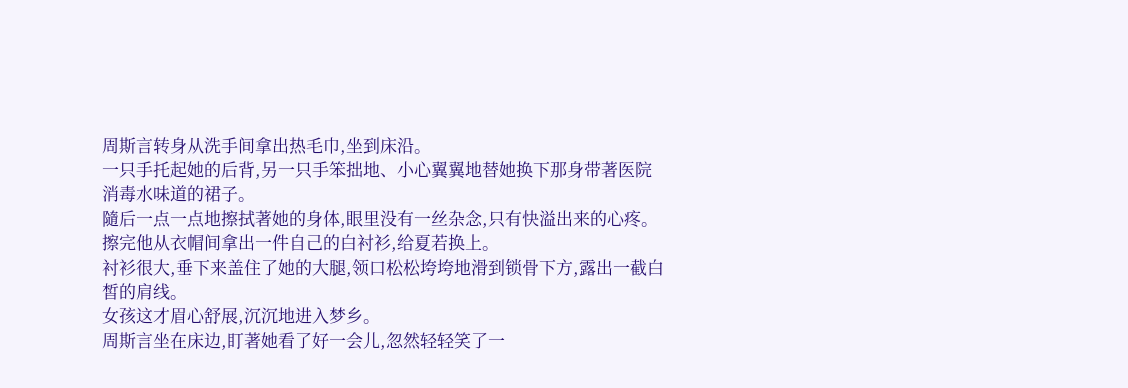周斯言转身从洗手间拿出热毛巾,坐到床沿。
一只手托起她的后背,另一只手笨拙地、小心翼翼地替她换下那身带著医院消毒水味道的裙子。
隨后一点一点地擦拭著她的身体,眼里没有一丝杂念,只有快溢出来的心疼。
擦完他从衣帽间拿出一件自己的白衬衫,给夏若换上。
衬衫很大,垂下来盖住了她的大腿,领口松松垮垮地滑到锁骨下方,露出一截白皙的肩线。
女孩这才眉心舒展,沉沉地进入梦乡。
周斯言坐在床边,盯著她看了好一会儿,忽然轻轻笑了一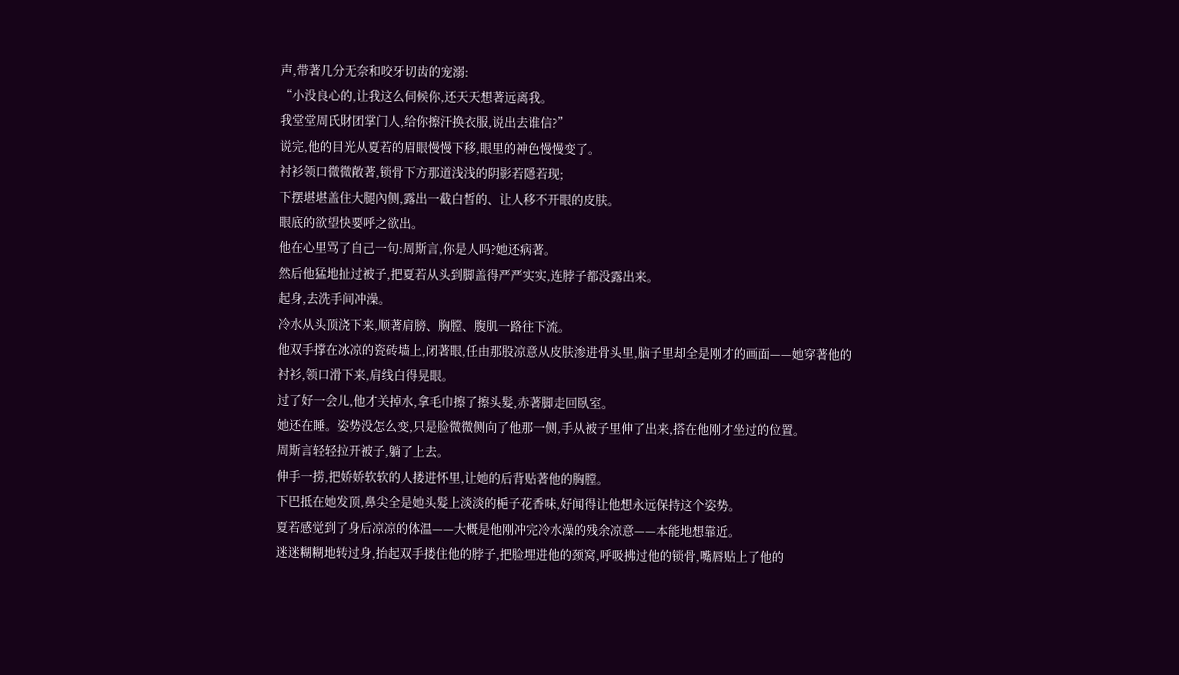声,带著几分无奈和咬牙切齿的宠溺:
“小没良心的,让我这么伺候你,还天天想著远离我。
我堂堂周氏財团掌门人,给你擦汗换衣服,说出去谁信?”
说完,他的目光从夏若的眉眼慢慢下移,眼里的神色慢慢变了。
衬衫领口微微敞著,锁骨下方那道浅浅的阴影若隱若现;
下摆堪堪盖住大腿內侧,露出一截白皙的、让人移不开眼的皮肤。
眼底的欲望快要呼之欲出。
他在心里骂了自己一句:周斯言,你是人吗?她还病著。
然后他猛地扯过被子,把夏若从头到脚盖得严严实实,连脖子都没露出来。
起身,去洗手间冲澡。
冷水从头顶浇下来,顺著肩膀、胸膛、腹肌一路往下流。
他双手撑在冰凉的瓷砖墙上,闭著眼,任由那股凉意从皮肤渗进骨头里,脑子里却全是刚才的画面——她穿著他的衬衫,领口滑下来,肩线白得晃眼。
过了好一会儿,他才关掉水,拿毛巾擦了擦头髮,赤著脚走回臥室。
她还在睡。姿势没怎么变,只是脸微微侧向了他那一侧,手从被子里伸了出来,搭在他刚才坐过的位置。
周斯言轻轻拉开被子,躺了上去。
伸手一捞,把娇娇软软的人搂进怀里,让她的后背贴著他的胸膛。
下巴抵在她发顶,鼻尖全是她头髮上淡淡的梔子花香味,好闻得让他想永远保持这个姿势。
夏若感觉到了身后凉凉的体温——大概是他刚冲完冷水澡的残余凉意——本能地想靠近。
迷迷糊糊地转过身,抬起双手搂住他的脖子,把脸埋进他的颈窝,呼吸拂过他的锁骨,嘴唇贴上了他的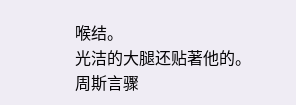喉结。
光洁的大腿还贴著他的。
周斯言骤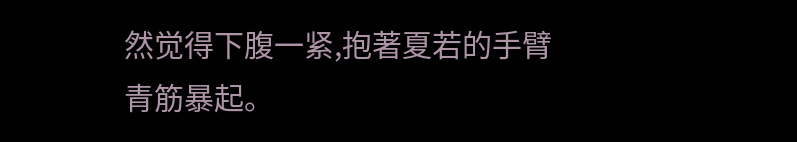然觉得下腹一紧,抱著夏若的手臂青筋暴起。